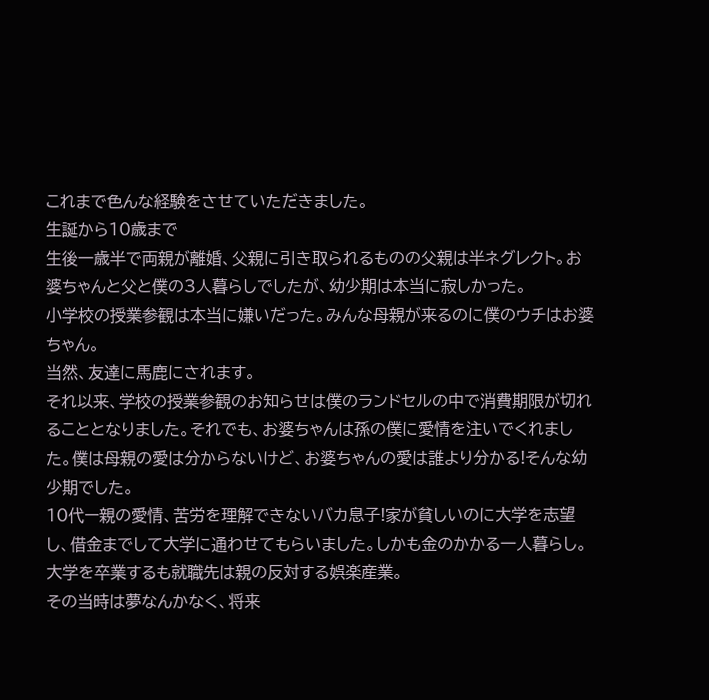これまで色んな経験をさせていただきました。
生誕から10歳まで
生後一歳半で両親が離婚、父親に引き取られるものの父親は半ネグレクト。お婆ちゃんと父と僕の3人暮らしでしたが、幼少期は本当に寂しかった。
小学校の授業参観は本当に嫌いだった。みんな母親が来るのに僕のウチはお婆ちゃん。
当然、友達に馬鹿にされます。
それ以来、学校の授業参観のお知らせは僕のランドセルの中で消費期限が切れることとなりました。それでも、お婆ちゃんは孫の僕に愛情を注いでくれました。僕は母親の愛は分からないけど、お婆ちゃんの愛は誰より分かる!そんな幼少期でした。
10代ー親の愛情、苦労を理解できないバカ息子!家が貧しいのに大学を志望し、借金までして大学に通わせてもらいました。しかも金のかかる一人暮らし。大学を卒業するも就職先は親の反対する娯楽産業。
その当時は夢なんかなく、将来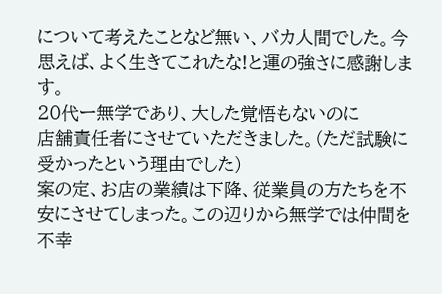について考えたことなど無い、バカ人間でした。今思えば、よく生きてこれたな!と運の強さに感謝します。
20代ー無学であり、大した覚悟もないのに
店舗責任者にさせていただきました。(ただ試験に受かったという理由でした)
案の定、お店の業績は下降、従業員の方たちを不安にさせてしまった。この辺りから無学では仲間を不幸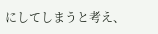にしてしまうと考え、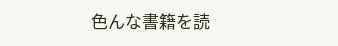色んな書籍を読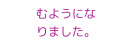むようになりました。